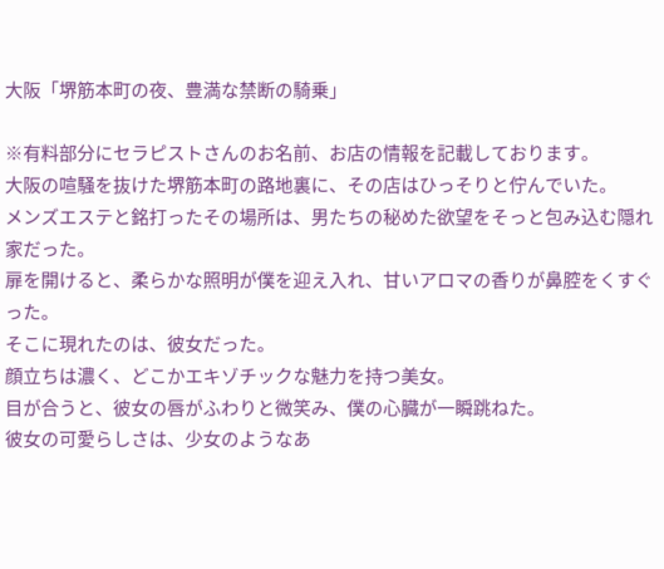大阪「堺筋本町の夜、豊満な禁断の騎乗」

※有料部分にセラピストさんのお名前、お店の情報を記載しております。
大阪の喧騒を抜けた堺筋本町の路地裏に、その店はひっそりと佇んでいた。
メンズエステと銘打ったその場所は、男たちの秘めた欲望をそっと包み込む隠れ家だった。
扉を開けると、柔らかな照明が僕を迎え入れ、甘いアロマの香りが鼻腔をくすぐった。
そこに現れたのは、彼女だった。
顔立ちは濃く、どこかエキゾチックな魅力を持つ美女。
目が合うと、彼女の唇がふわりと微笑み、僕の心臓が一瞬跳ねた。
彼女の可愛らしさは、少女のようなあ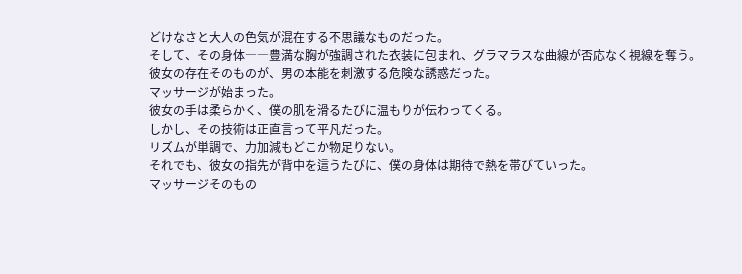どけなさと大人の色気が混在する不思議なものだった。
そして、その身体――豊満な胸が強調された衣装に包まれ、グラマラスな曲線が否応なく視線を奪う。
彼女の存在そのものが、男の本能を刺激する危険な誘惑だった。
マッサージが始まった。
彼女の手は柔らかく、僕の肌を滑るたびに温もりが伝わってくる。
しかし、その技術は正直言って平凡だった。
リズムが単調で、力加減もどこか物足りない。
それでも、彼女の指先が背中を這うたびに、僕の身体は期待で熱を帯びていった。
マッサージそのもの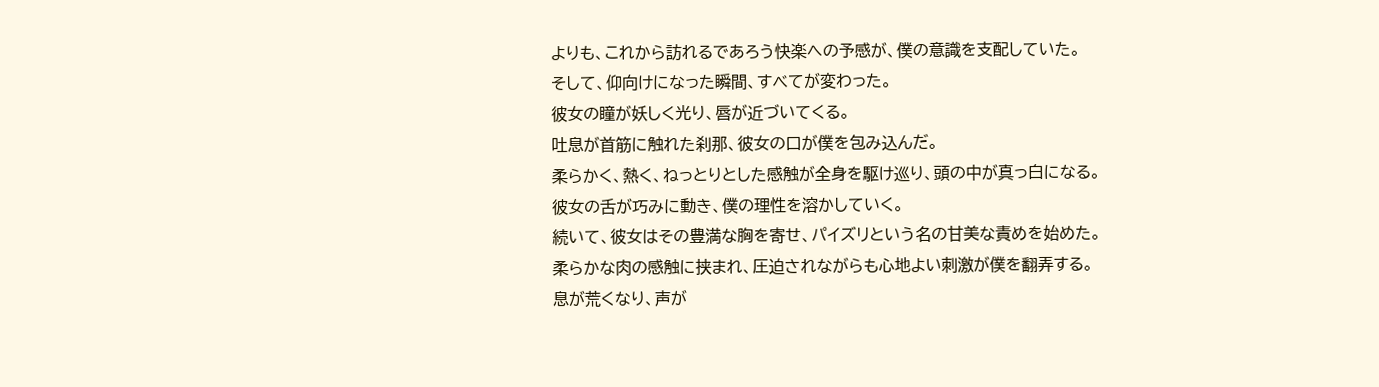よりも、これから訪れるであろう快楽への予感が、僕の意識を支配していた。
そして、仰向けになった瞬間、すべてが変わった。
彼女の瞳が妖しく光り、唇が近づいてくる。
吐息が首筋に触れた刹那、彼女の口が僕を包み込んだ。
柔らかく、熱く、ねっとりとした感触が全身を駆け巡り、頭の中が真っ白になる。
彼女の舌が巧みに動き、僕の理性を溶かしていく。
続いて、彼女はその豊満な胸を寄せ、パイズリという名の甘美な責めを始めた。
柔らかな肉の感触に挟まれ、圧迫されながらも心地よい刺激が僕を翻弄する。
息が荒くなり、声が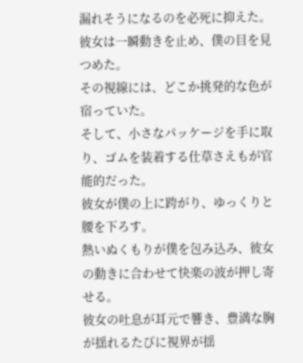漏れそうになるのを必死に抑えた。
彼女は一瞬動きを止め、僕の目を見つめた。
その視線には、どこか挑発的な色が宿っていた。
そして、小さなパッケージを手に取り、ゴムを装着する仕草さえもが官能的だった。
彼女が僕の上に跨がり、ゆっくりと腰を下ろす。
熱いぬくもりが僕を包み込み、彼女の動きに合わせて快楽の波が押し寄せる。
彼女の吐息が耳元で響き、豊満な胸が揺れるたびに視界が揺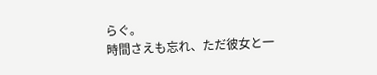らぐ。
時間さえも忘れ、ただ彼女と一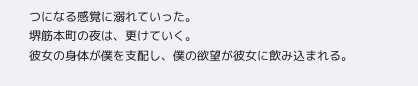つになる感覚に溺れていった。
堺筋本町の夜は、更けていく。
彼女の身体が僕を支配し、僕の欲望が彼女に飲み込まれる。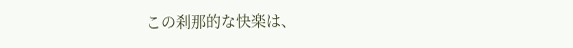この刹那的な快楽は、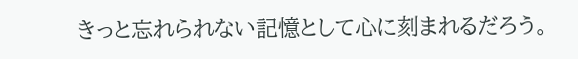きっと忘れられない記憶として心に刻まれるだろう。